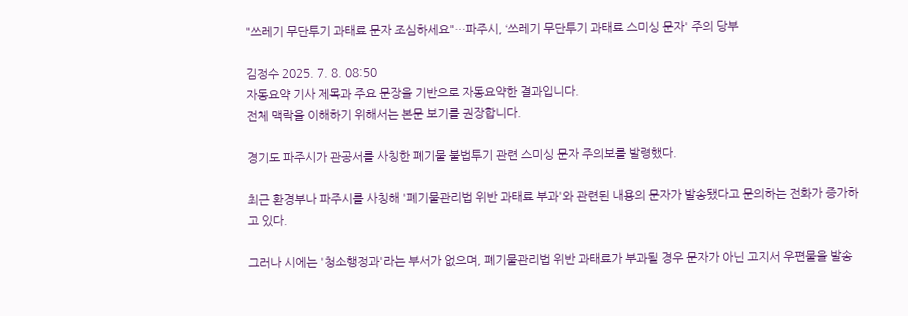"쓰레기 무단투기 과태료 문자 조심하세요"…파주시, ‘쓰레기 무단투기 과태료 스미싱 문자' 주의 당부

김정수 2025. 7. 8. 08:50
자동요약 기사 제목과 주요 문장을 기반으로 자동요약한 결과입니다.
전체 맥락을 이해하기 위해서는 본문 보기를 권장합니다.

경기도 파주시가 관공서를 사칭한 폐기물 불법투기 관련 스미싱 문자 주의보를 발령했다.

최근 환경부나 파주시를 사칭해 '폐기물관리법 위반 과태료 부과'와 관련된 내용의 문자가 발송됐다고 문의하는 전화가 증가하고 있다.

그러나 시에는 '청소행정과'라는 부서가 없으며, 폐기물관리법 위반 과태료가 부과될 경우 문자가 아닌 고지서 우편물을 발송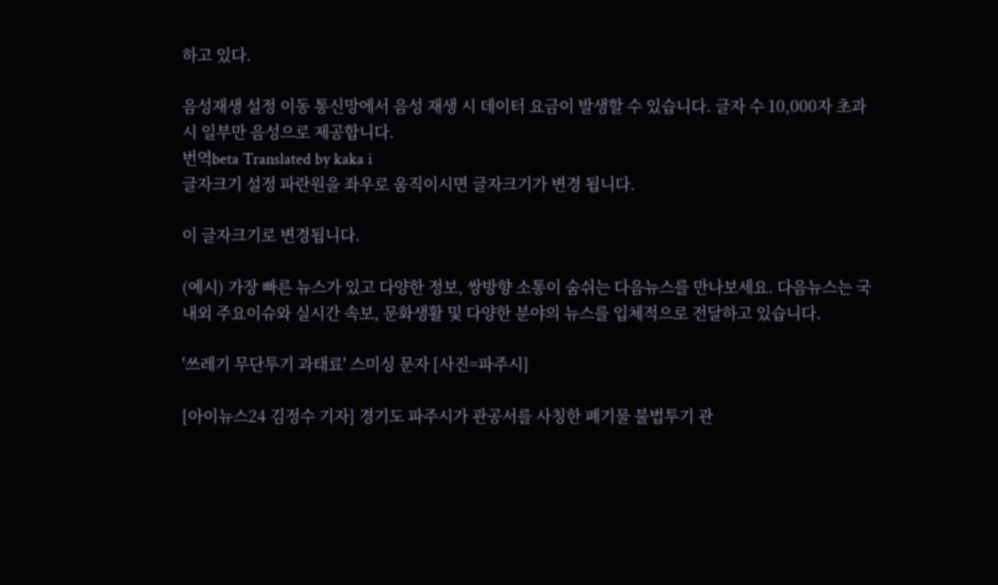하고 있다.

음성재생 설정 이동 통신망에서 음성 재생 시 데이터 요금이 발생할 수 있습니다. 글자 수 10,000자 초과 시 일부만 음성으로 제공합니다.
번역beta Translated by kaka i
글자크기 설정 파란원을 좌우로 움직이시면 글자크기가 변경 됩니다.

이 글자크기로 변경됩니다.

(예시) 가장 빠른 뉴스가 있고 다양한 정보, 쌍방향 소통이 숨쉬는 다음뉴스를 만나보세요. 다음뉴스는 국내외 주요이슈와 실시간 속보, 문화생활 및 다양한 분야의 뉴스를 입체적으로 전달하고 있습니다.

'쓰레기 무단투기 과태료' 스미싱 문자 [사진=파주시]

[아이뉴스24 김정수 기자] 경기도 파주시가 관공서를 사칭한 폐기물 불법투기 관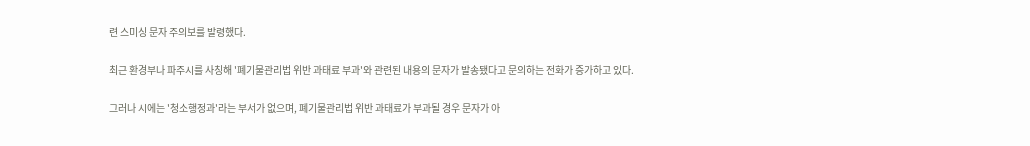련 스미싱 문자 주의보를 발령했다.

최근 환경부나 파주시를 사칭해 '폐기물관리법 위반 과태료 부과'와 관련된 내용의 문자가 발송됐다고 문의하는 전화가 증가하고 있다.

그러나 시에는 '청소행정과'라는 부서가 없으며, 폐기물관리법 위반 과태료가 부과될 경우 문자가 아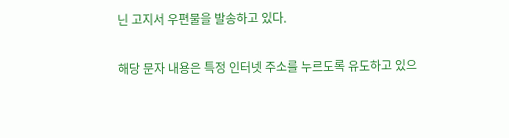닌 고지서 우편물을 발송하고 있다.

해당 문자 내용은 특정 인터넷 주소를 누르도록 유도하고 있으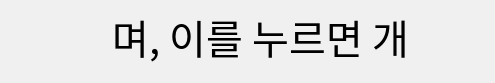며, 이를 누르면 개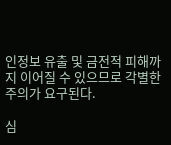인정보 유출 및 금전적 피해까지 이어질 수 있으므로 각별한 주의가 요구된다.

심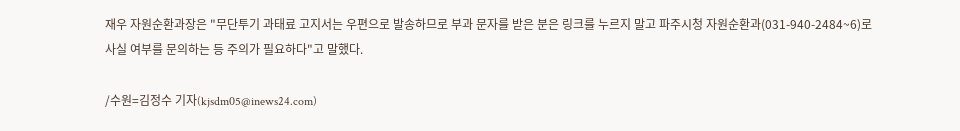재우 자원순환과장은 "무단투기 과태료 고지서는 우편으로 발송하므로 부과 문자를 받은 분은 링크를 누르지 말고 파주시청 자원순환과(031-940-2484~6)로 사실 여부를 문의하는 등 주의가 필요하다"고 말했다.

/수원=김정수 기자(kjsdm05@inews24.com)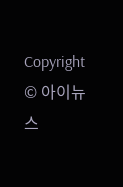Copyright © 아이뉴스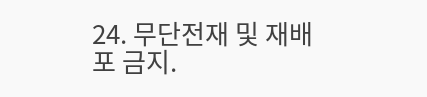24. 무단전재 및 재배포 금지.